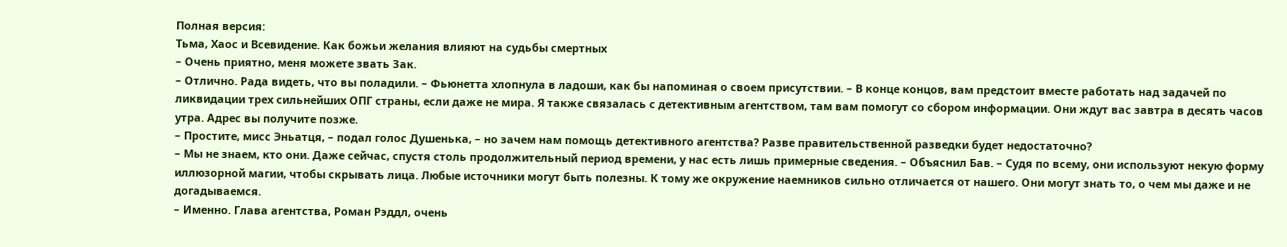Полная версия:
Тьма, Хаос и Всевидение. Как божьи желания влияют на судьбы смертных
– Очень приятно, меня можете звать Зак.
– Отлично. Рада видеть, что вы поладили. – Фьюнетта хлопнула в ладоши, как бы напоминая о своем присутствии. – В конце концов, вам предстоит вместе работать над задачей по ликвидации трех сильнейших ОПГ страны, если даже не мира. Я также связалась с детективным агентством, там вам помогут со сбором информации. Они ждут вас завтра в десять часов утра. Адрес вы получите позже.
– Простите, мисс Эньатця, – подал голос Душенька, – но зачем нам помощь детективного агентства? Разве правительственной разведки будет недостаточно?
– Мы не знаем, кто они. Даже сейчас, спустя столь продолжительный период времени, у нас есть лишь примерные сведения. – Объяснил Бав. – Судя по всему, они используют некую форму иллюзорной магии, чтобы скрывать лица. Любые источники могут быть полезны. К тому же окружение наемников сильно отличается от нашего. Они могут знать то, о чем мы даже и не догадываемся.
– Именно. Глава агентства, Роман Рэддл, очень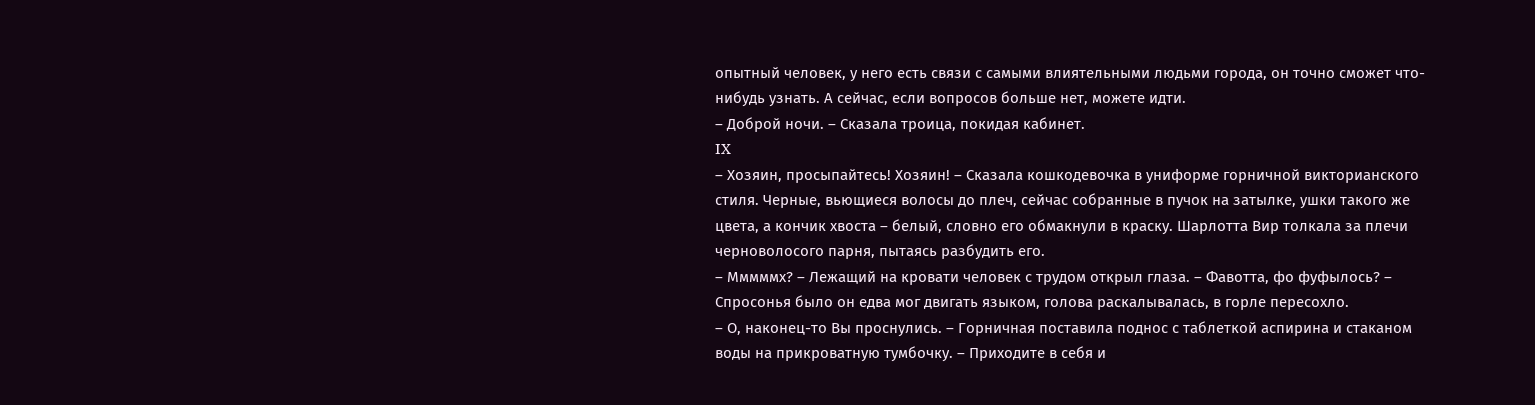опытный человек, у него есть связи с самыми влиятельными людьми города, он точно сможет что-нибудь узнать. А сейчас, если вопросов больше нет, можете идти.
– Доброй ночи. – Сказала троица, покидая кабинет.
IX
– Хозяин, просыпайтесь! Хозяин! – Сказала кошкодевочка в униформе горничной викторианского стиля. Черные, вьющиеся волосы до плеч, сейчас собранные в пучок на затылке, ушки такого же цвета, а кончик хвоста – белый, словно его обмакнули в краску. Шарлотта Вир толкала за плечи черноволосого парня, пытаясь разбудить его.
– Мммммх? – Лежащий на кровати человек с трудом открыл глаза. – Фавотта, фо фуфылось? – Спросонья было он едва мог двигать языком, голова раскалывалась, в горле пересохло.
– О, наконец-то Вы проснулись. – Горничная поставила поднос с таблеткой аспирина и стаканом воды на прикроватную тумбочку. – Приходите в себя и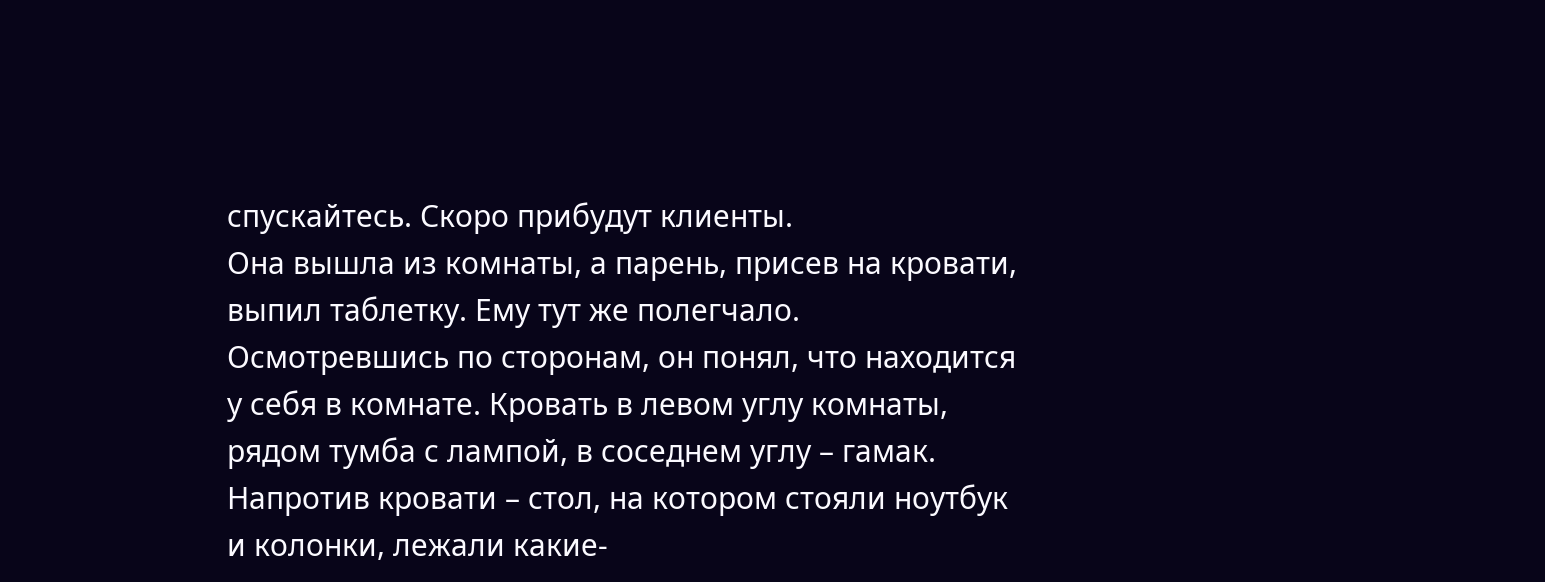спускайтесь. Скоро прибудут клиенты.
Она вышла из комнаты, а парень, присев на кровати, выпил таблетку. Ему тут же полегчало. Осмотревшись по сторонам, он понял, что находится у себя в комнате. Кровать в левом углу комнаты, рядом тумба с лампой, в соседнем углу – гамак. Напротив кровати – стол, на котором стояли ноутбук и колонки, лежали какие-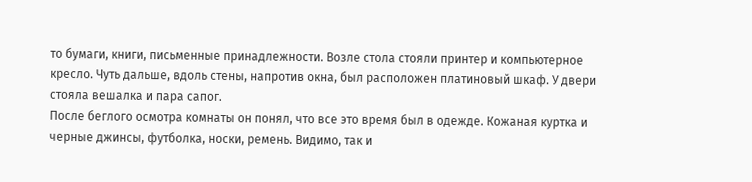то бумаги, книги, письменные принадлежности. Возле стола стояли принтер и компьютерное кресло. Чуть дальше, вдоль стены, напротив окна, был расположен платиновый шкаф. У двери стояла вешалка и пара сапог.
После беглого осмотра комнаты он понял, что все это время был в одежде. Кожаная куртка и черные джинсы, футболка, носки, ремень. Видимо, так и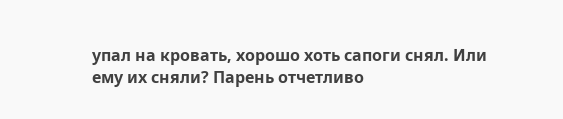упал на кровать, хорошо хоть сапоги снял. Или ему их сняли? Парень отчетливо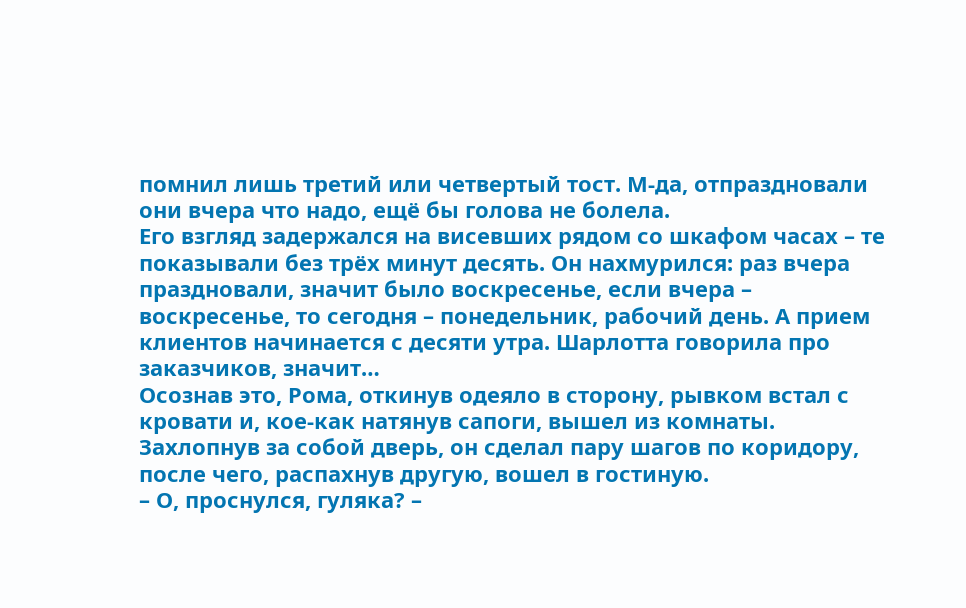помнил лишь третий или четвертый тост. М-да, отпраздновали они вчера что надо, ещё бы голова не болела.
Его взгляд задержался на висевших рядом со шкафом часах – те показывали без трёх минут десять. Он нахмурился: раз вчера праздновали, значит было воскресенье, если вчера – воскресенье, то сегодня – понедельник, рабочий день. А прием клиентов начинается с десяти утра. Шарлотта говорила про заказчиков, значит…
Осознав это, Рома, откинув одеяло в сторону, рывком встал с кровати и, кое-как натянув сапоги, вышел из комнаты. Захлопнув за собой дверь, он сделал пару шагов по коридору, после чего, распахнув другую, вошел в гостиную.
– О, проснулся, гуляка? –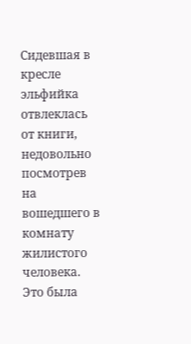Сидевшая в кресле эльфийка отвлеклась от книги, недовольно посмотрев на вошедшего в комнату жилистого человека. Это была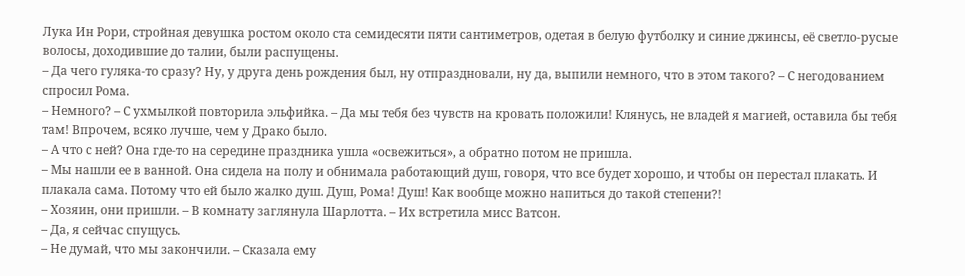Лука Ин Рори, стройная девушка ростом около ста семидесяти пяти сантиметров, одетая в белую футболку и синие джинсы, её светло-русые волосы, доходившие до талии, были распущены.
– Да чего гуляка-то сразу? Ну, у друга день рождения был, ну отпраздновали, ну да, выпили немного, что в этом такого? – С негодованием спросил Рома.
– Немного? – С ухмылкой повторила эльфийка. – Да мы тебя без чувств на кровать положили! Клянусь, не владей я магией, оставила бы тебя там! Впрочем, всяко лучше, чем у Драко было.
– А что с ней? Она где-то на середине праздника ушла «освежиться», а обратно потом не пришла.
– Мы нашли ее в ванной. Она сидела на полу и обнимала работающий душ, говоря, что все будет хорошо, и чтобы он перестал плакать. И плакала сама. Потому что ей было жалко душ. Душ, Рома! Душ! Как вообще можно напиться до такой степени?!
– Хозяин, они пришли. – В комнату заглянула Шарлотта. – Их встретила мисс Ватсон.
– Да, я сейчас спущусь.
– Не думай, что мы закончили. – Сказала ему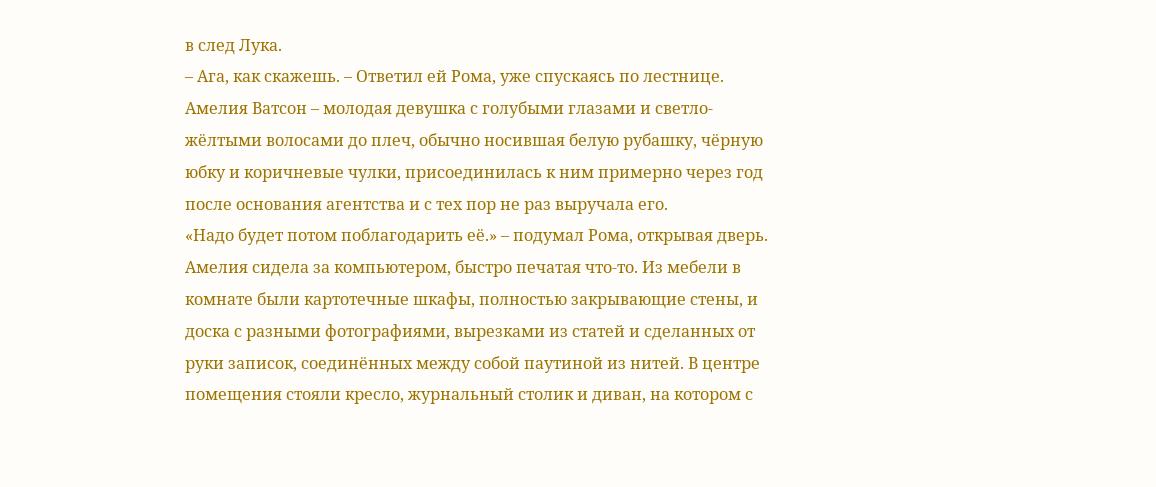в след Лука.
– Ага, как скажешь. – Ответил ей Рома, уже спускаясь по лестнице.
Амелия Ватсон – молодая девушка с голубыми глазами и светло-жёлтыми волосами до плеч, обычно носившая белую рубашку, чёрную юбку и коричневые чулки, присоединилась к ним примерно через год после основания агентства и с тех пор не раз выручала его.
«Надо будет потом поблагодарить её.» – подумал Рома, открывая дверь.
Амелия сидела за компьютером, быстро печатая что-то. Из мебели в комнате были картотечные шкафы, полностью закрывающие стены, и доска с разными фотографиями, вырезками из статей и сделанных от руки записок, соединённых между собой паутиной из нитей. В центре помещения стояли кресло, журнальный столик и диван, на котором с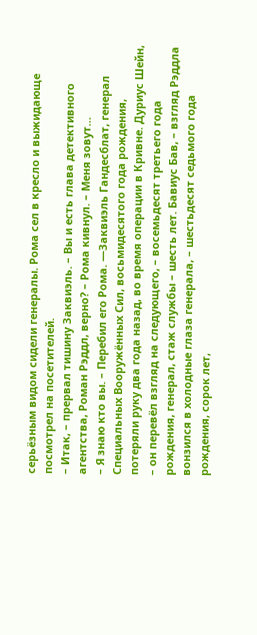серьёзным видом сидели генералы. Рома сел в кресло и выжидающе посмотрел на посетителей.
– Итак, – прервал тишину Заквиэль. – Вы и есть глава детективного агентства, Роман Рэддл, верно? – Рома кивнул. – Меня зовут…
– Я знаю кто вы. – Перебил его Рома. —Заквиэль Гандесблат, генерал Специальных Вооружённых Сил, восьмидесятого года рождения, потеряли руку два года назад, во время операции в Кривне. Дуриус Шейн, – он перевёл взгляд на следующего, – восемьдесят третьего года рождения, генерал, стаж службы – шесть лет. Бавиус Бав, – взгляд Рэддла вонзился в холодные глаза генерала, – шестьдесят седьмого года рождения, сорок лет,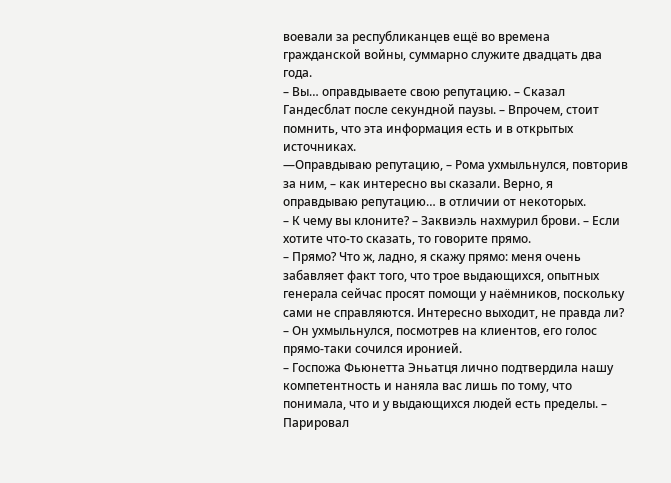воевали за республиканцев ещё во времена гражданской войны, суммарно служите двадцать два года.
– Вы… оправдываете свою репутацию. – Сказал Гандесблат после секундной паузы. – Впрочем, стоит помнить, что эта информация есть и в открытых источниках.
—Оправдываю репутацию, – Рома ухмыльнулся, повторив за ним, – как интересно вы сказали. Верно, я оправдываю репутацию… в отличии от некоторых.
– К чему вы клоните? – Заквиэль нахмурил брови. – Если хотите что-то сказать, то говорите прямо.
– Прямо? Что ж, ладно, я скажу прямо: меня очень забавляет факт того, что трое выдающихся, опытных генерала сейчас просят помощи у наёмников, поскольку сами не справляются. Интересно выходит, не правда ли? – Он ухмыльнулся, посмотрев на клиентов, его голос прямо-таки сочился иронией.
– Госпожа Фьюнетта Эньатця лично подтвердила нашу компетентность и наняла вас лишь по тому, что понимала, что и у выдающихся людей есть пределы. – Парировал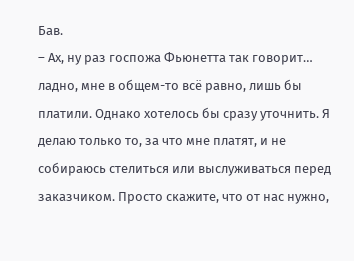Бав.
– Ах, ну раз госпожа Фьюнетта так говорит… ладно, мне в общем-то всё равно, лишь бы платили. Однако хотелось бы сразу уточнить. Я делаю только то, за что мне платят, и не собираюсь стелиться или выслуживаться перед заказчиком. Просто скажите, что от нас нужно,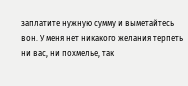заплатите нужную сумму и выметайтесь вон. У меня нет никакого желания терпеть ни вас, ни похмелье, так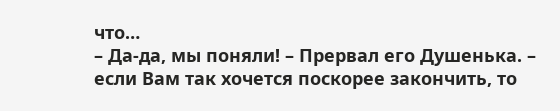что…
– Да-да, мы поняли! – Прервал его Душенька. – если Вам так хочется поскорее закончить, то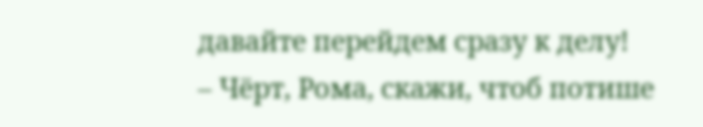давайте перейдем сразу к делу!
– Чёрт, Рома, скажи, чтоб потише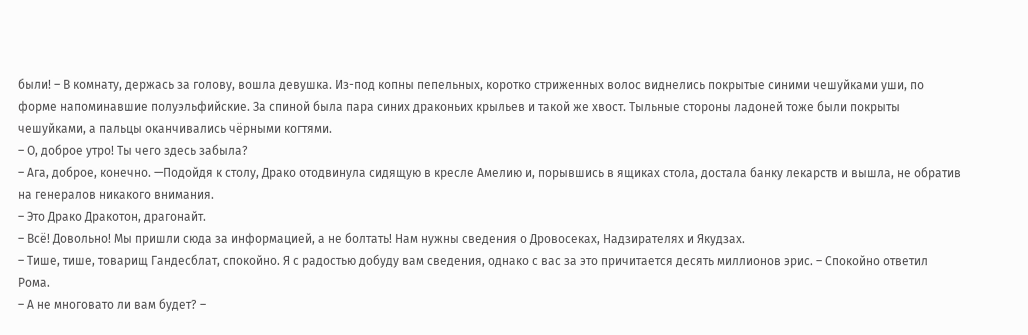были! – В комнату, держась за голову, вошла девушка. Из-под копны пепельных, коротко стриженных волос виднелись покрытые синими чешуйками уши, по форме напоминавшие полуэльфийские. За спиной была пара синих драконьих крыльев и такой же хвост. Тыльные стороны ладоней тоже были покрыты чешуйками, а пальцы оканчивались чёрными когтями.
– О, доброе утро! Ты чего здесь забыла?
– Ага, доброе, конечно. —Подойдя к столу, Драко отодвинула сидящую в кресле Амелию и, порывшись в ящиках стола, достала банку лекарств и вышла, не обратив на генералов никакого внимания.
– Это Драко Дракотон, драгонайт.
– Всё! Довольно! Мы пришли сюда за информацией, а не болтать! Нам нужны сведения о Дровосеках, Надзирателях и Якудзах.
– Тише, тише, товарищ Гандесблат, спокойно. Я с радостью добуду вам сведения, однако с вас за это причитается десять миллионов эрис. – Спокойно ответил Рома.
– А не многовато ли вам будет? –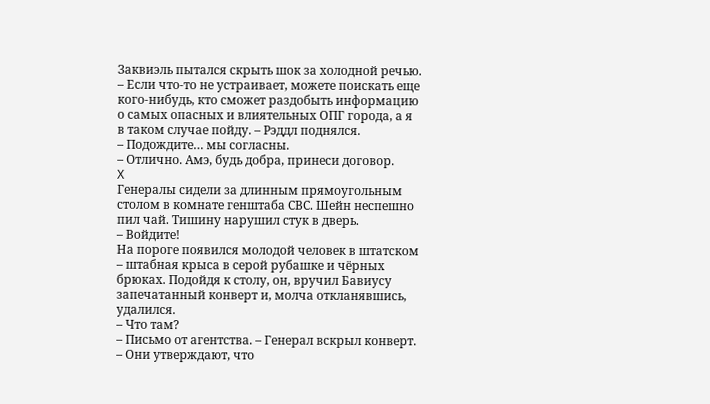Заквиэль пытался скрыть шок за холодной речью.
– Если что-то не устраивает, можете поискать еще кого-нибудь, кто сможет раздобыть информацию о самых опасных и влиятельных ОПГ города, а я в таком случае пойду. – Рэддл поднялся.
– Подождите… мы согласны.
– Отлично. Амэ, будь добра, принеси договор.
X
Генералы сидели за длинным прямоугольным столом в комнате генштаба СВС. Шейн неспешно пил чай. Тишину нарушил стук в дверь.
– Войдите!
На пороге появился молодой человек в штатском – штабная крыса в серой рубашке и чёрных брюках. Подойдя к столу, он, вручил Бавиусу запечатанный конверт и, молча откланявшись, удалился.
– Что там?
– Письмо от агентства. – Генерал вскрыл конверт. – Они утверждают, что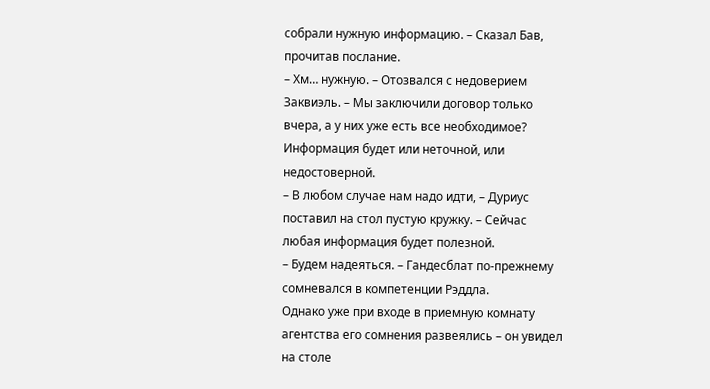собрали нужную информацию. – Сказал Бав, прочитав послание.
– Хм… нужную. – Отозвался с недоверием Заквиэль. – Мы заключили договор только вчера, а у них уже есть все необходимое? Информация будет или неточной, или недостоверной.
– В любом случае нам надо идти, – Дуриус поставил на стол пустую кружку. – Сейчас любая информация будет полезной.
– Будем надеяться. – Гандесблат по-прежнему сомневался в компетенции Рэддла.
Однако уже при входе в приемную комнату агентства его сомнения развеялись – он увидел на столе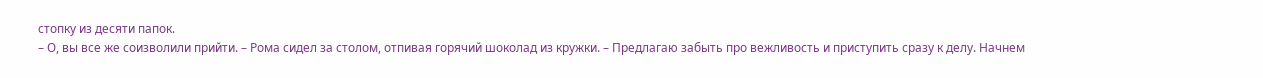стопку из десяти папок.
– О, вы все же соизволили прийти. – Рома сидел за столом, отпивая горячий шоколад из кружки. – Предлагаю забыть про вежливость и приступить сразу к делу. Начнем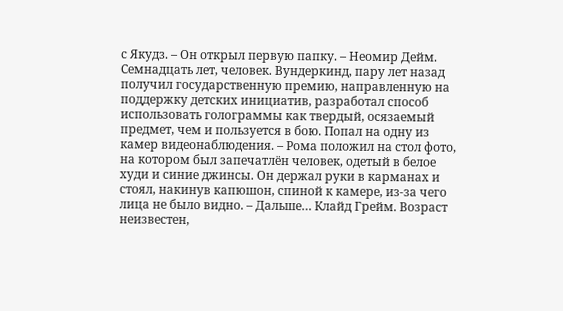с Якудз. – Он открыл первую папку. – Неомир Дейм. Семнадцать лет, человек. Вундеркинд, пару лет назад получил государственную премию, направленную на поддержку детских инициатив, разработал способ использовать голограммы как твердый, осязаемый предмет, чем и пользуется в бою. Попал на одну из камер видеонаблюдения. – Рома положил на стол фото, на котором был запечатлён человек, одетый в белое худи и синие джинсы. Он держал руки в карманах и стоял, накинув капюшон, спиной к камере, из-за чего лица не было видно. – Дальше… Клайд Грейм. Возраст неизвестен,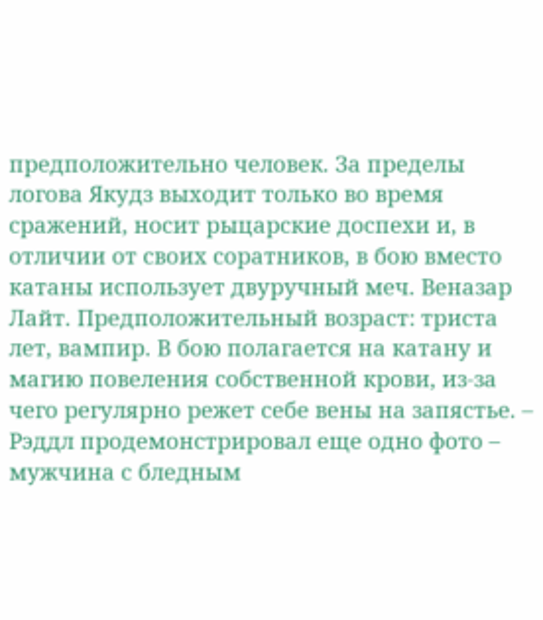предположительно человек. За пределы логова Якудз выходит только во время сражений, носит рыцарские доспехи и, в отличии от своих соратников, в бою вместо катаны использует двуручный меч. Веназар Лайт. Предположительный возраст: триста лет, вампир. В бою полагается на катану и магию повеления собственной крови, из-за чего регулярно режет себе вены на запястье. – Рэддл продемонстрировал еще одно фото – мужчина с бледным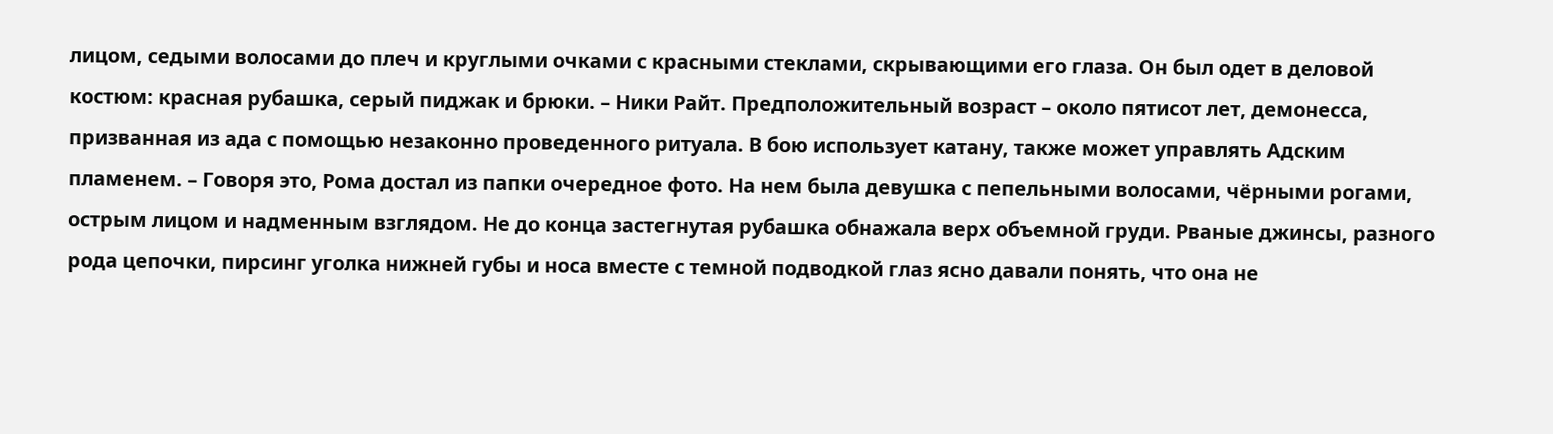лицом, седыми волосами до плеч и круглыми очками с красными стеклами, скрывающими его глаза. Он был одет в деловой костюм: красная рубашка, серый пиджак и брюки. – Ники Райт. Предположительный возраст – около пятисот лет, демонесса, призванная из ада с помощью незаконно проведенного ритуала. В бою использует катану, также может управлять Адским пламенем. – Говоря это, Рома достал из папки очередное фото. На нем была девушка с пепельными волосами, чёрными рогами, острым лицом и надменным взглядом. Не до конца застегнутая рубашка обнажала верх объемной груди. Рваные джинсы, разного рода цепочки, пирсинг уголка нижней губы и носа вместе с темной подводкой глаз ясно давали понять, что она не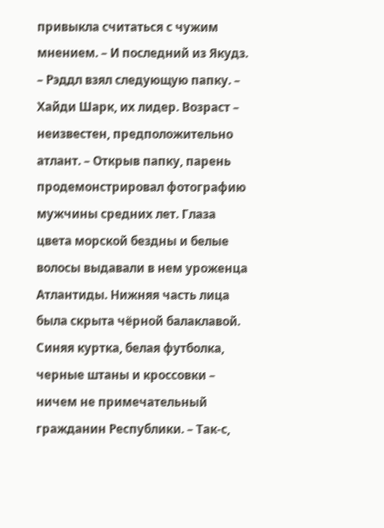привыкла считаться с чужим мнением. – И последний из Якудз. – Рэддл взял следующую папку. – Хайди Шарк, их лидер. Возраст – неизвестен, предположительно атлант. – Открыв папку, парень продемонстрировал фотографию мужчины средних лет. Глаза цвета морской бездны и белые волосы выдавали в нем уроженца Атлантиды. Нижняя часть лица была скрыта чёрной балаклавой. Синяя куртка, белая футболка, черные штаны и кроссовки – ничем не примечательный гражданин Республики. – Так-с,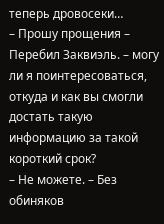теперь дровосеки…
– Прошу прощения – Перебил Заквиэль. – могу ли я поинтересоваться, откуда и как вы смогли достать такую информацию за такой короткий срок?
– Не можете. – Без обиняков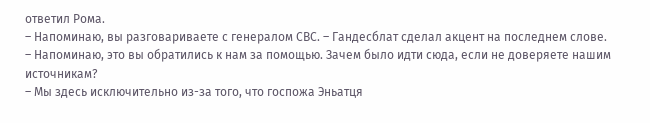ответил Рома.
– Напоминаю, вы разговариваете с генералом СВС. – Гандесблат сделал акцент на последнем слове.
– Напоминаю, это вы обратились к нам за помощью. Зачем было идти сюда, если не доверяете нашим источникам?
– Мы здесь исключительно из-за того, что госпожа Эньатця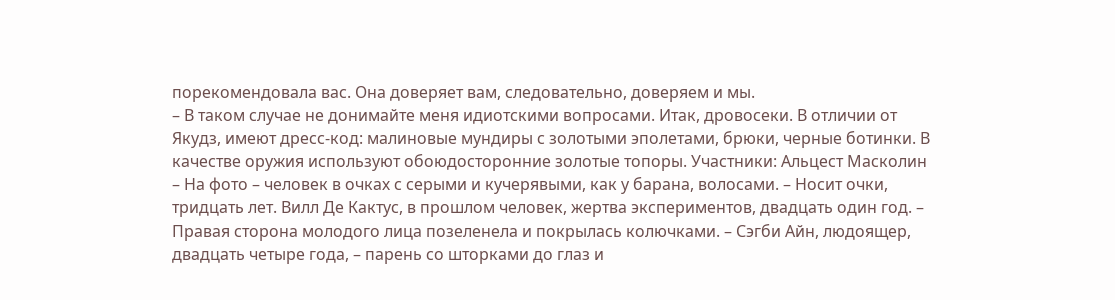порекомендовала вас. Она доверяет вам, следовательно, доверяем и мы.
– В таком случае не донимайте меня идиотскими вопросами. Итак, дровосеки. В отличии от Якудз, имеют дресс-код: малиновые мундиры с золотыми эполетами, брюки, черные ботинки. В качестве оружия используют обоюдосторонние золотые топоры. Участники: Альцест Масколин – На фото – человек в очках с серыми и кучерявыми, как у барана, волосами. – Носит очки, тридцать лет. Вилл Де Кактус, в прошлом человек, жертва экспериментов, двадцать один год. – Правая сторона молодого лица позеленела и покрылась колючками. – Сэгби Айн, людоящер, двадцать четыре года, – парень со шторками до глаз и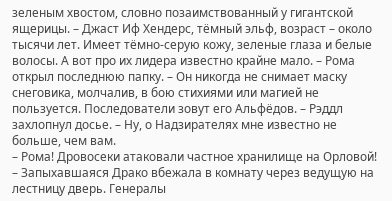зеленым хвостом, словно позаимствованный у гигантской ящерицы. – Джаст Иф Хендерс, тёмный эльф, возраст – около тысячи лет. Имеет тёмно-серую кожу, зеленые глаза и белые волосы. А вот про их лидера известно крайне мало. – Рома открыл последнюю папку. – Он никогда не снимает маску снеговика, молчалив, в бою стихиями или магией не пользуется. Последователи зовут его Альфёдов. – Рэддл захлопнул досье. – Ну, о Надзирателях мне известно не больше, чем вам.
– Рома! Дровосеки атаковали частное хранилище на Орловой! – Запыхавшаяся Драко вбежала в комнату через ведущую на лестницу дверь. Генералы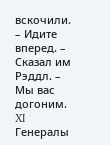вскочили.
– Идите вперед. – Сказал им Рэддл. – Мы вас догоним.
XI
Генералы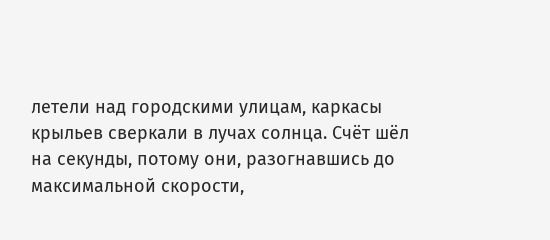летели над городскими улицам, каркасы крыльев сверкали в лучах солнца. Счёт шёл на секунды, потому они, разогнавшись до максимальной скорости,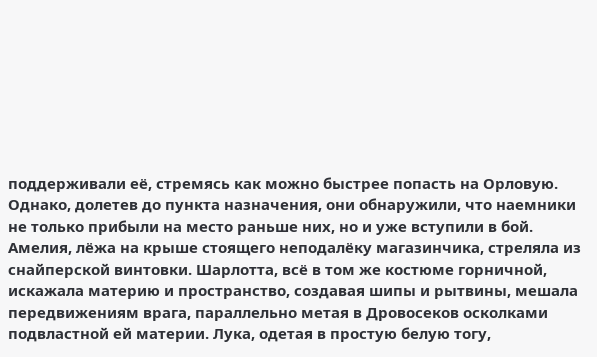поддерживали её, стремясь как можно быстрее попасть на Орловую. Однако, долетев до пункта назначения, они обнаружили, что наемники не только прибыли на место раньше них, но и уже вступили в бой.
Амелия, лёжа на крыше стоящего неподалёку магазинчика, стреляла из снайперской винтовки. Шарлотта, всё в том же костюме горничной, искажала материю и пространство, создавая шипы и рытвины, мешала передвижениям врага, параллельно метая в Дровосеков осколками подвластной ей материи. Лука, одетая в простую белую тогу,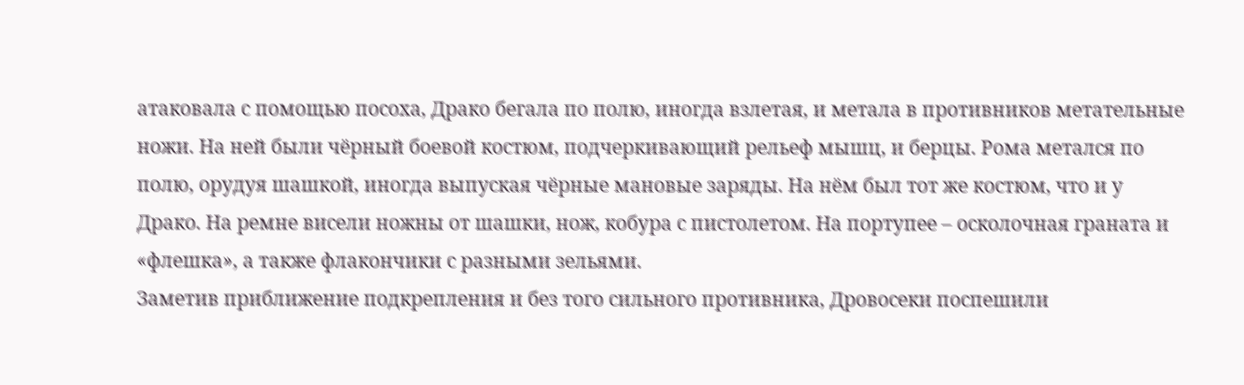атаковала с помощью посоха, Драко бегала по полю, иногда взлетая, и метала в противников метательные ножи. На ней были чёрный боевой костюм, подчеркивающий рельеф мышц, и берцы. Рома метался по полю, орудуя шашкой, иногда выпуская чёрные мановые заряды. На нём был тот же костюм, что и у Драко. На ремне висели ножны от шашки, нож, кобура с пистолетом. На портупее – осколочная граната и «флешка», а также флакончики с разными зельями.
Заметив приближение подкрепления и без того сильного противника, Дровосеки поспешили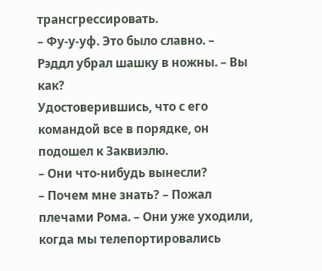трансгрессировать.
– Фу-у-уф. Это было славно. – Рэддл убрал шашку в ножны. – Вы как?
Удостоверившись, что с его командой все в порядке, он подошел к Заквиэлю.
– Они что-нибудь вынесли?
– Почем мне знать? – Пожал плечами Рома. – Они уже уходили, когда мы телепортировались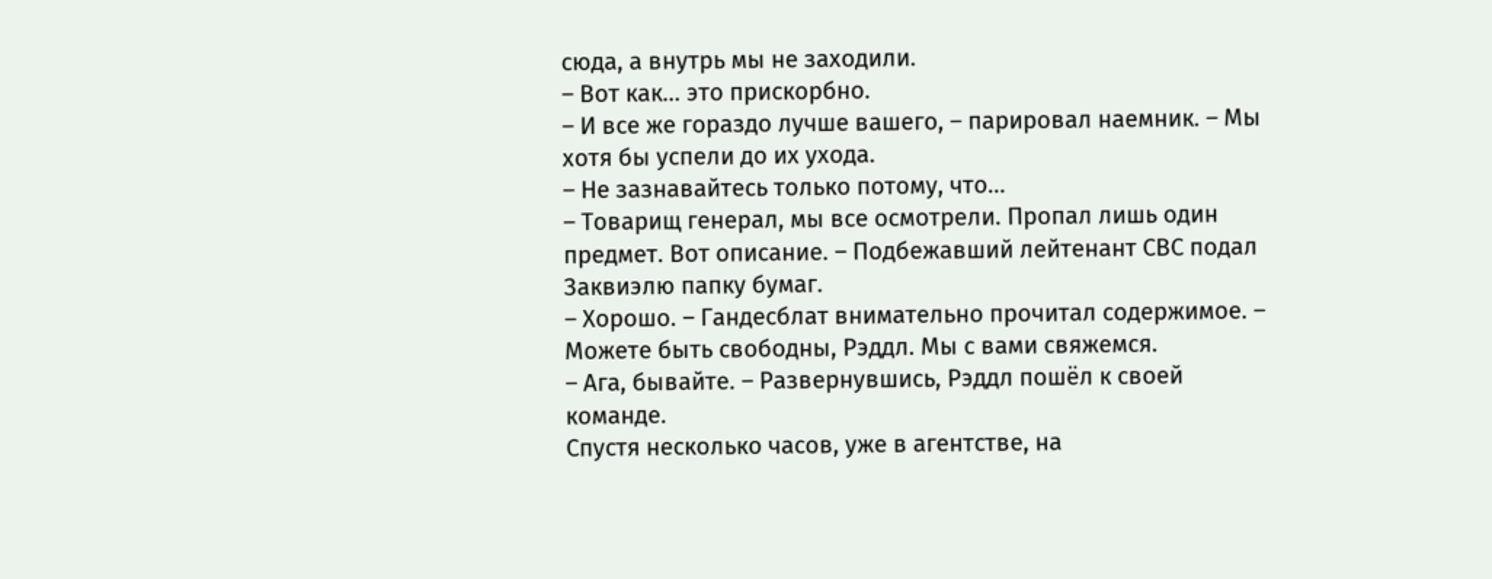сюда, а внутрь мы не заходили.
– Вот как… это прискорбно.
– И все же гораздо лучше вашего, – парировал наемник. – Мы хотя бы успели до их ухода.
– Не зазнавайтесь только потому, что…
– Товарищ генерал, мы все осмотрели. Пропал лишь один предмет. Вот описание. – Подбежавший лейтенант СВС подал Заквиэлю папку бумаг.
– Хорошо. – Гандесблат внимательно прочитал содержимое. – Можете быть свободны, Рэддл. Мы с вами свяжемся.
– Ага, бывайте. – Развернувшись, Рэддл пошёл к своей команде.
Спустя несколько часов, уже в агентстве, на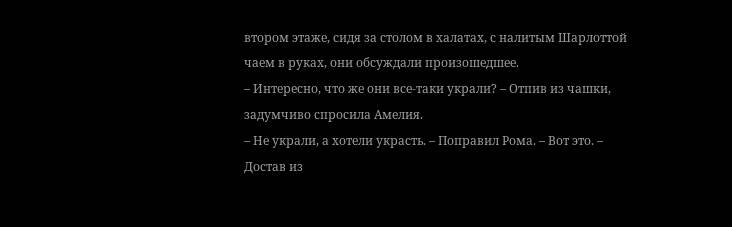втором этаже, сидя за столом в халатах, с налитым Шарлоттой чаем в руках, они обсуждали произошедшее.
– Интересно, что же они все-таки украли? – Отпив из чашки, задумчиво спросила Амелия.
– Не украли, а хотели украсть. – Поправил Рома. – Вот это. – Достав из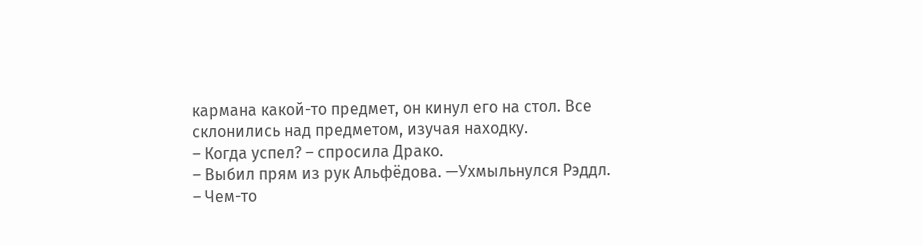кармана какой-то предмет, он кинул его на стол. Все склонились над предметом, изучая находку.
– Когда успел? – спросила Драко.
– Выбил прям из рук Альфёдова. —Ухмыльнулся Рэддл.
– Чем-то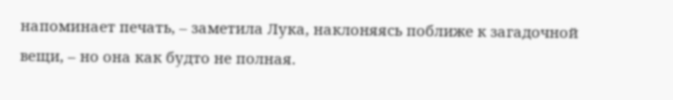напоминает печать, – заметила Лука, наклоняясь поближе к загадочной вещи, – но она как будто не полная.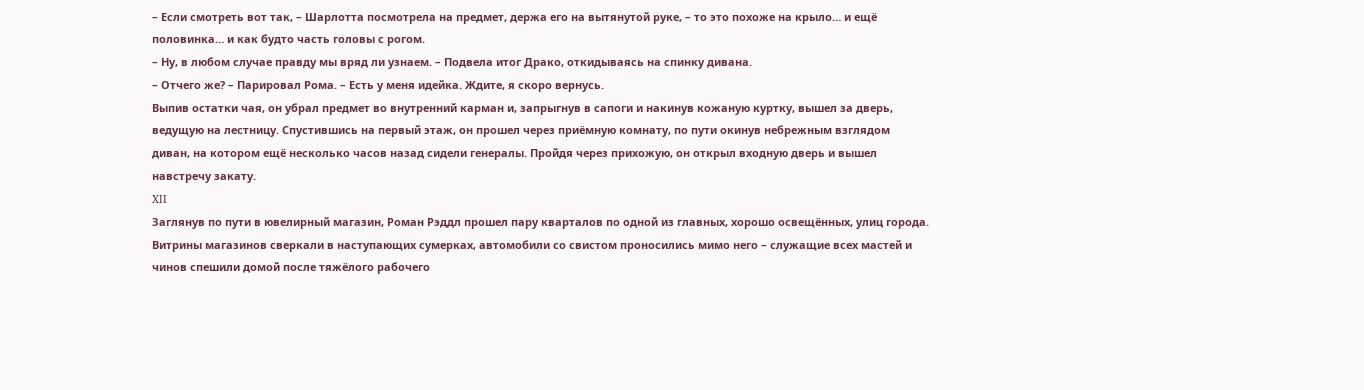– Если смотреть вот так, – Шарлотта посмотрела на предмет, держа его на вытянутой руке, – то это похоже на крыло… и ещё половинка… и как будто часть головы с рогом.
– Ну, в любом случае правду мы вряд ли узнаем. – Подвела итог Драко, откидываясь на спинку дивана.
– Отчего же? – Парировал Рома. – Есть у меня идейка. Ждите, я скоро вернусь.
Выпив остатки чая, он убрал предмет во внутренний карман и, запрыгнув в сапоги и накинув кожаную куртку, вышел за дверь, ведущую на лестницу. Спустившись на первый этаж, он прошел через приёмную комнату, по пути окинув небрежным взглядом диван, на котором ещё несколько часов назад сидели генералы. Пройдя через прихожую, он открыл входную дверь и вышел навстречу закату.
XII
Заглянув по пути в ювелирный магазин, Роман Рэддл прошел пару кварталов по одной из главных, хорошо освещённых, улиц города. Витрины магазинов сверкали в наступающих сумерках, автомобили со свистом проносились мимо него – служащие всех мастей и чинов спешили домой после тяжёлого рабочего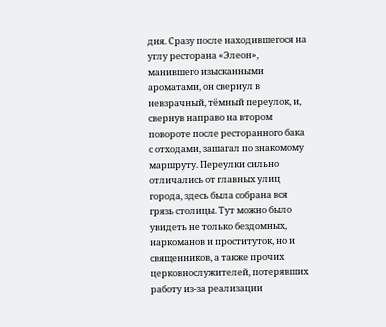дня. Сразу после находившегося на углу ресторана «Элеон», манившего изысканными ароматами, он свернул в невзрачный, тёмный переулок, и, свернув направо на втором повороте после ресторанного бака с отходами, зашагал по знакомому маршруту. Переулки сильно отличались от главных улиц города, здесь была собрана вся грязь столицы. Тут можно было увидеть не только бездомных, наркоманов и проституток, но и священников, а также прочих церковнослужителей, потерявших работу из-за реализации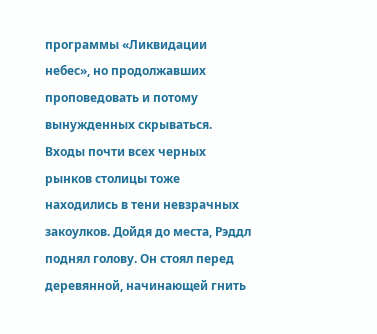программы «Ликвидации небес», но продолжавших проповедовать и потому вынужденных скрываться. Входы почти всех черных рынков столицы тоже находились в тени невзрачных закоулков. Дойдя до места, Рэддл поднял голову. Он стоял перед деревянной, начинающей гнить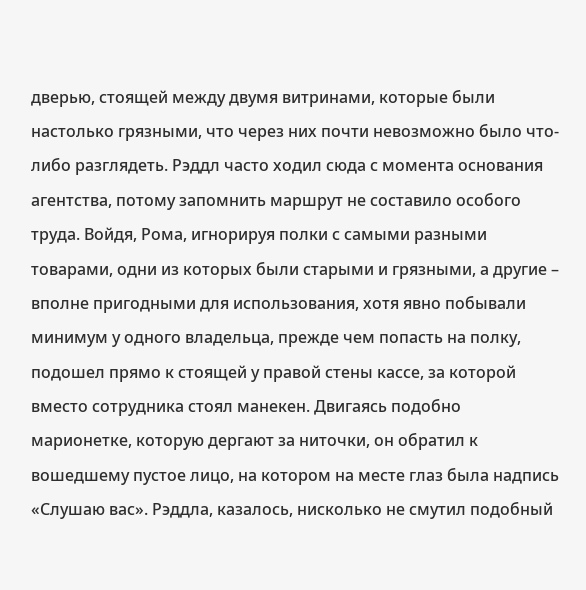дверью, стоящей между двумя витринами, которые были настолько грязными, что через них почти невозможно было что-либо разглядеть. Рэддл часто ходил сюда с момента основания агентства, потому запомнить маршрут не составило особого труда. Войдя, Рома, игнорируя полки с самыми разными товарами, одни из которых были старыми и грязными, а другие – вполне пригодными для использования, хотя явно побывали минимум у одного владельца, прежде чем попасть на полку, подошел прямо к стоящей у правой стены кассе, за которой вместо сотрудника стоял манекен. Двигаясь подобно марионетке, которую дергают за ниточки, он обратил к вошедшему пустое лицо, на котором на месте глаз была надпись «Слушаю вас». Рэддла, казалось, нисколько не смутил подобный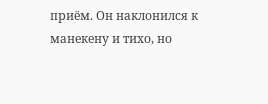приём. Он наклонился к манекену и тихо, но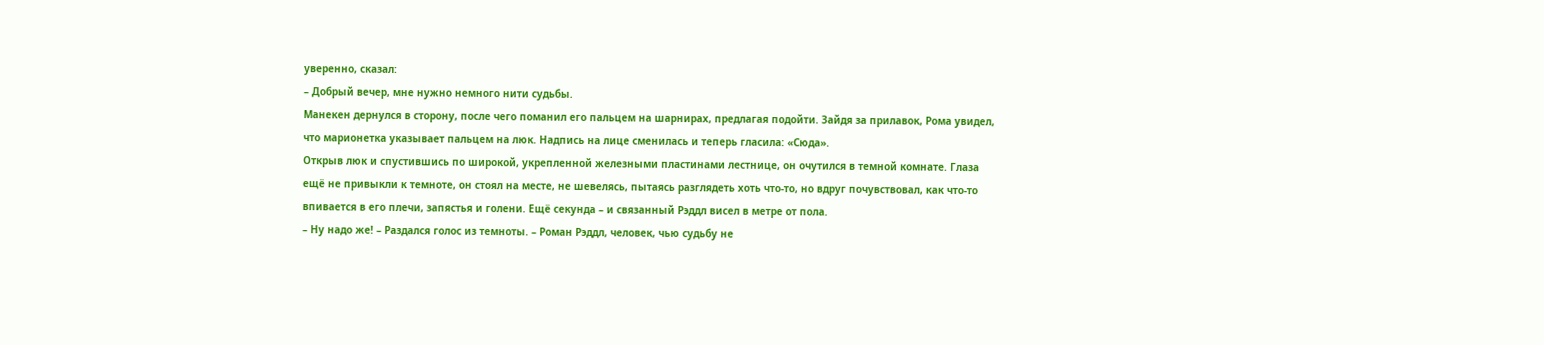уверенно, сказал:
– Добрый вечер, мне нужно немного нити судьбы.
Манекен дернулся в сторону, после чего поманил его пальцем на шарнирах, предлагая подойти. Зайдя за прилавок, Рома увидел, что марионетка указывает пальцем на люк. Надпись на лице сменилась и теперь гласила: «Сюда».
Открыв люк и спустившись по широкой, укрепленной железными пластинами лестнице, он очутился в темной комнате. Глаза ещё не привыкли к темноте, он стоял на месте, не шевелясь, пытаясь разглядеть хоть что-то, но вдруг почувствовал, как что-то впивается в его плечи, запястья и голени. Ещё секунда – и связанный Рэддл висел в метре от пола.
– Ну надо же! – Раздался голос из темноты. – Роман Рэддл, человек, чью судьбу не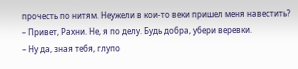прочесть по нитям. Неужели в кои-то веки пришел меня навестить?
– Привет, Рахни. Не, я по делу. Будь добра, убери веревки.
– Ну да, зная тебя, глупо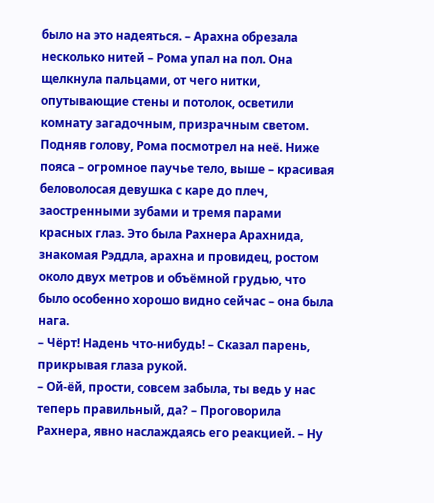было на это надеяться. – Арахна обрезала несколько нитей – Рома упал на пол. Она щелкнула пальцами, от чего нитки, опутывающие стены и потолок, осветили комнату загадочным, призрачным светом. Подняв голову, Рома посмотрел на неё. Ниже пояса – огромное паучье тело, выше – красивая беловолосая девушка с каре до плеч, заостренными зубами и тремя парами красных глаз. Это была Рахнера Арахнида, знакомая Рэддла, арахна и провидец, ростом около двух метров и объёмной грудью, что было особенно хорошо видно сейчас – она была нага.
– Чёрт! Надень что-нибудь! – Сказал парень, прикрывая глаза рукой.
– Ой-ёй, прости, совсем забыла, ты ведь у нас теперь правильный, да? – Проговорила Рахнера, явно наслаждаясь его реакцией. – Ну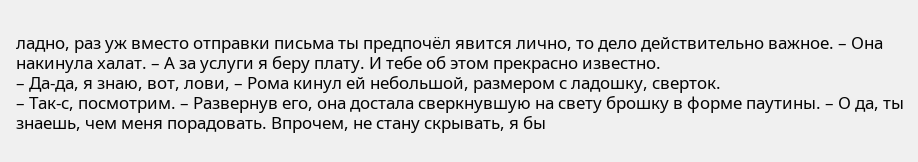ладно, раз уж вместо отправки письма ты предпочёл явится лично, то дело действительно важное. – Она накинула халат. – А за услуги я беру плату. И тебе об этом прекрасно известно.
– Да-да, я знаю, вот, лови, – Рома кинул ей небольшой, размером с ладошку, сверток.
– Так-с, посмотрим. – Развернув его, она достала сверкнувшую на свету брошку в форме паутины. – О да, ты знаешь, чем меня порадовать. Впрочем, не стану скрывать, я бы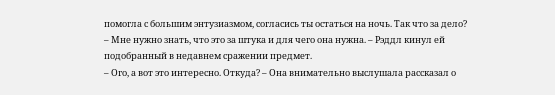помогла с большим энтузиазмом, согласись ты остаться на ночь. Так что за дело?
– Мне нужно знать, что это за штука и для чего она нужна. – Рэддл кинул ей подобранный в недавнем сражении предмет.
– Ого, а вот это интересно. Откуда? – Она внимательно выслушала рассказал о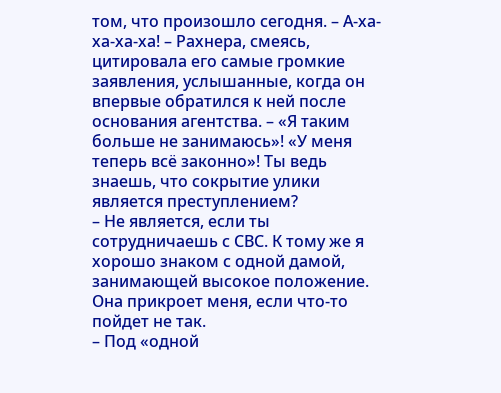том, что произошло сегодня. – А-ха-ха-ха-ха! – Рахнера, смеясь, цитировала его самые громкие заявления, услышанные, когда он впервые обратился к ней после основания агентства. – «Я таким больше не занимаюсь»! «У меня теперь всё законно»! Ты ведь знаешь, что сокрытие улики является преступлением?
– Не является, если ты сотрудничаешь с СВС. К тому же я хорошо знаком с одной дамой, занимающей высокое положение. Она прикроет меня, если что-то пойдет не так.
– Под «одной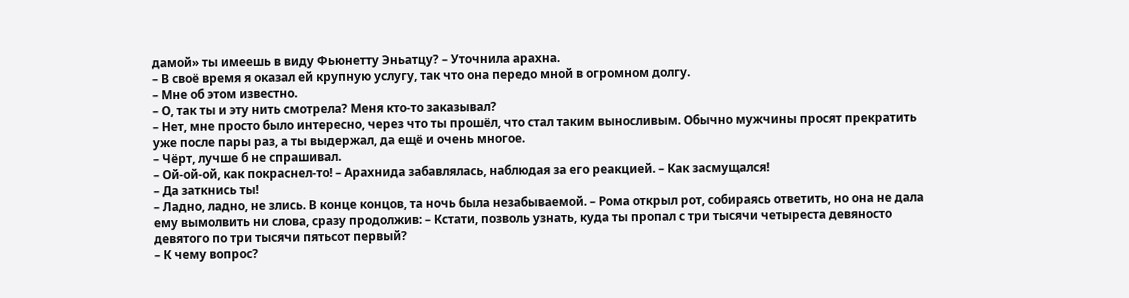дамой» ты имеешь в виду Фьюнетту Эньатцу? – Уточнила арахна.
– В своё время я оказал ей крупную услугу, так что она передо мной в огромном долгу.
– Мне об этом известно.
– О, так ты и эту нить смотрела? Меня кто-то заказывал?
– Нет, мне просто было интересно, через что ты прошёл, что стал таким выносливым. Обычно мужчины просят прекратить уже после пары раз, а ты выдержал, да ещё и очень многое.
– Чёрт, лучше б не спрашивал.
– Ой-ой-ой, как покраснел-то! – Арахнида забавлялась, наблюдая за его реакцией. – Как засмущался!
– Да заткнись ты!
– Ладно, ладно, не злись. В конце концов, та ночь была незабываемой. – Рома открыл рот, собираясь ответить, но она не дала ему вымолвить ни слова, сразу продолжив: – Кстати, позволь узнать, куда ты пропал с три тысячи четыреста девяносто девятого по три тысячи пятьсот первый?
– К чему вопрос?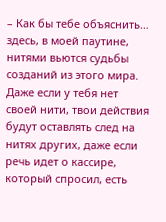– Как бы тебе объяснить… здесь, в моей паутине, нитями вьются судьбы созданий из этого мира. Даже если у тебя нет своей нити, твои действия будут оставлять след на нитях других, даже если речь идет о кассире, который спросил, есть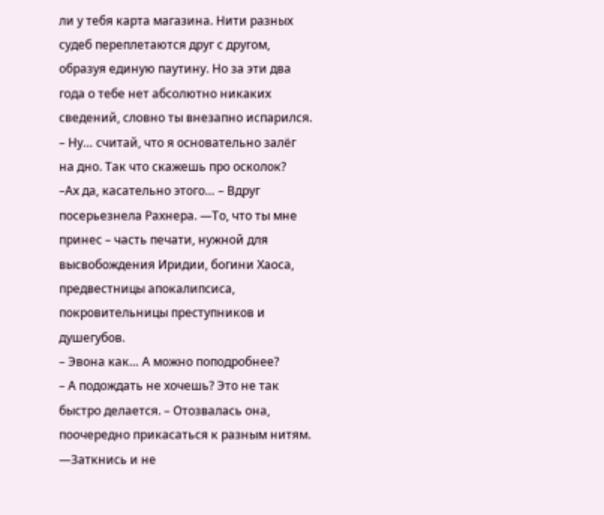ли у тебя карта магазина. Нити разных судеб переплетаются друг с другом, образуя единую паутину. Но за эти два года о тебе нет абсолютно никаких сведений, словно ты внезапно испарился.
– Ну… считай, что я основательно залёг на дно. Так что скажешь про осколок?
–Ах да, касательно этого… – Вдруг посерьезнела Рахнера. —То, что ты мне принес – часть печати, нужной для высвобождения Иридии, богини Хаоса, предвестницы апокалипсиса, покровительницы преступников и душегубов.
– Эвона как… А можно поподробнее?
– А подождать не хочешь? Это не так быстро делается. – Отозвалась она, поочередно прикасаться к разным нитям. —Заткнись и не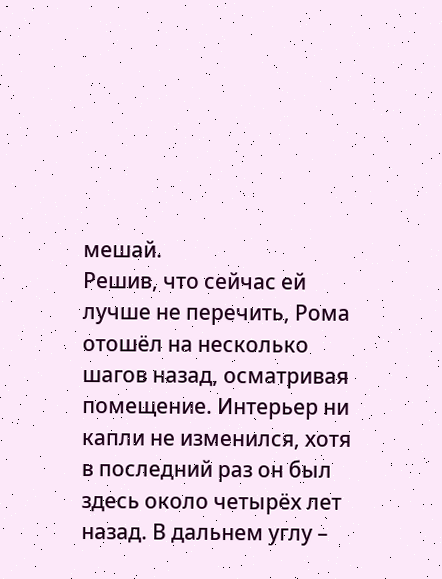мешай.
Решив, что сейчас ей лучше не перечить, Рома отошёл на несколько шагов назад, осматривая помещение. Интерьер ни капли не изменился, хотя в последний раз он был здесь около четырёх лет назад. В дальнем углу –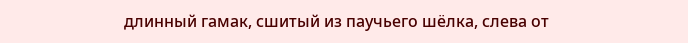длинный гамак, сшитый из паучьего шёлка, слева от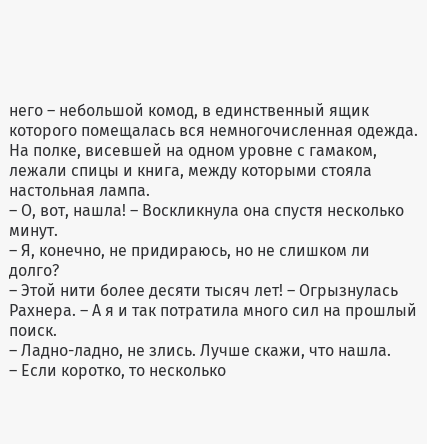него – небольшой комод, в единственный ящик которого помещалась вся немногочисленная одежда. На полке, висевшей на одном уровне с гамаком, лежали спицы и книга, между которыми стояла настольная лампа.
– О, вот, нашла! – Воскликнула она спустя несколько минут.
– Я, конечно, не придираюсь, но не слишком ли долго?
– Этой нити более десяти тысяч лет! – Огрызнулась Рахнера. – А я и так потратила много сил на прошлый поиск.
– Ладно-ладно, не злись. Лучше скажи, что нашла.
– Если коротко, то несколько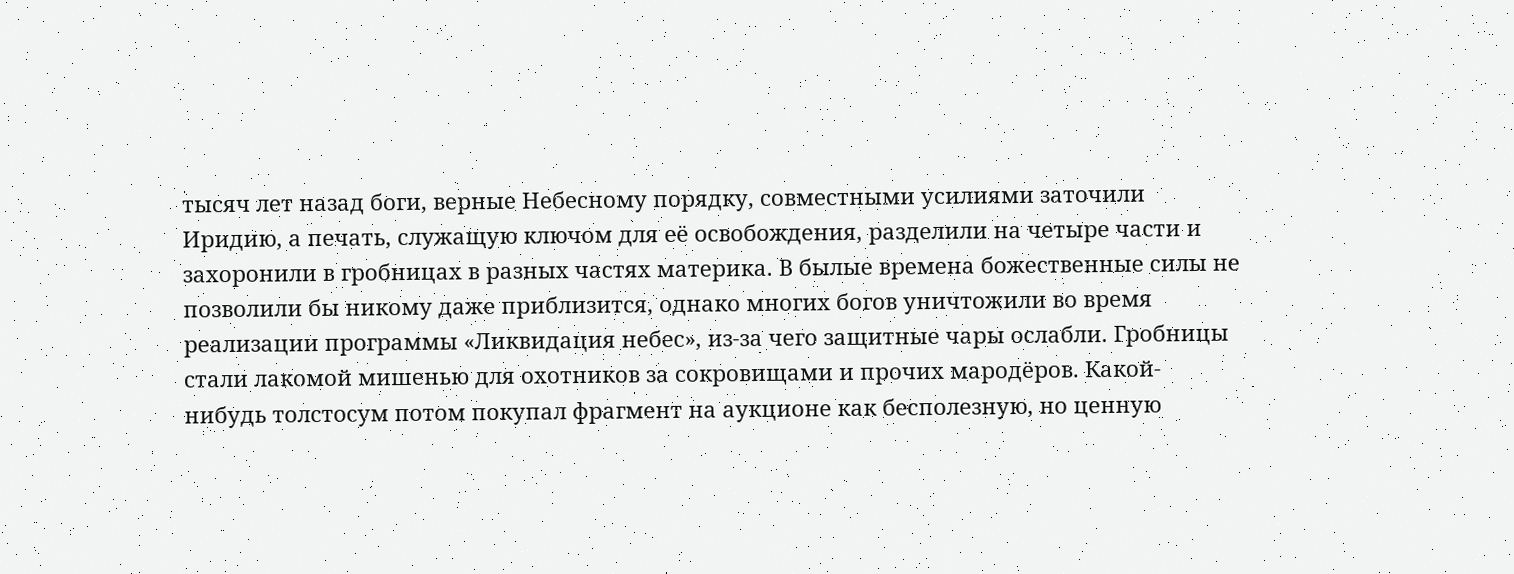тысяч лет назад боги, верные Небесному порядку, совместными усилиями заточили Иридию, а печать, служащую ключом для её освобождения, разделили на четыре части и захоронили в гробницах в разных частях материка. В былые времена божественные силы не позволили бы никому даже приблизится, однако многих богов уничтожили во время реализации программы «Ликвидация небес», из-за чего защитные чары ослабли. Гробницы стали лакомой мишенью для охотников за сокровищами и прочих мародёров. Какой-нибудь толстосум потом покупал фрагмент на аукционе как бесполезную, но ценную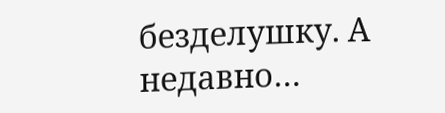безделушку. А недавно…